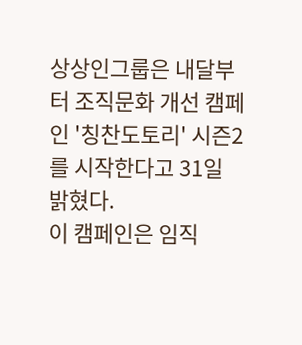상상인그룹은 내달부터 조직문화 개선 캠페인 '칭찬도토리' 시즌2를 시작한다고 31일 밝혔다.
이 캠페인은 임직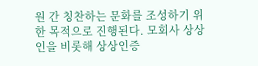원 간 칭찬하는 문화를 조성하기 위한 목적으로 진행된다. 모회사 상상인을 비롯해 상상인증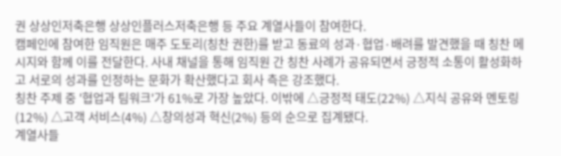권 상상인저축은행 상상인플러스저축은행 등 주요 계열사들이 참여한다.
캠페인에 참여한 임직원은 매주 도토리(칭찬 권한)를 받고 동료의 성과·협업·배려를 발견했을 때 칭찬 메시지와 함께 이를 전달한다. 사내 채널을 통해 임직원 간 칭찬 사례가 공유되면서 긍정적 소통이 활성화하고 서로의 성과를 인정하는 문화가 확산했다고 회사 측은 강조했다.
칭찬 주제 중 '협업과 팀워크'가 61%로 가장 높았다. 이밖에 △긍정적 태도(22%) △지식 공유와 멘토링(12%) △고객 서비스(4%) △창의성과 혁신(2%) 등의 순으로 집계됐다.
계열사들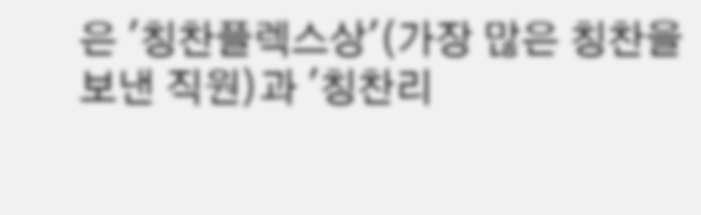은 '칭찬플렉스상'(가장 많은 칭찬을 보낸 직원)과 '칭찬리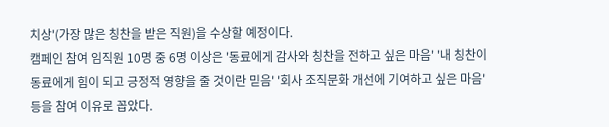치상'(가장 많은 칭찬을 받은 직원)을 수상할 예정이다.
캠페인 참여 임직원 10명 중 6명 이상은 '동료에게 감사와 칭찬을 전하고 싶은 마음' '내 칭찬이 동료에게 힘이 되고 긍정적 영향을 줄 것이란 믿음' '회사 조직문화 개선에 기여하고 싶은 마음' 등을 참여 이유로 꼽았다.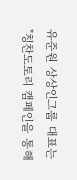유준원 상상인그룹 대표는 "칭찬도토리 캠페인을 통해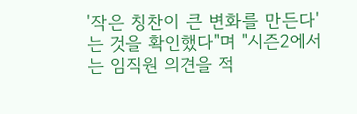'작은 칭찬이 큰 변화를 만든다'는 것을 확인했다"며 "시즌2에서는 임직원 의견을 적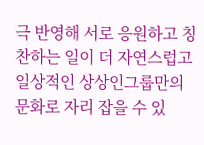극 반영해 서로 응원하고 칭찬하는 일이 더 자연스럽고 일상적인 상상인그룹만의 문화로 자리 잡을 수 있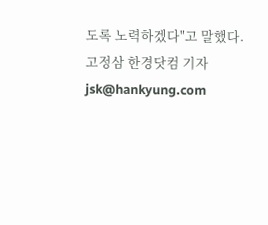도록 노력하겠다"고 말했다.
고정삼 한경닷컴 기자 jsk@hankyung.com